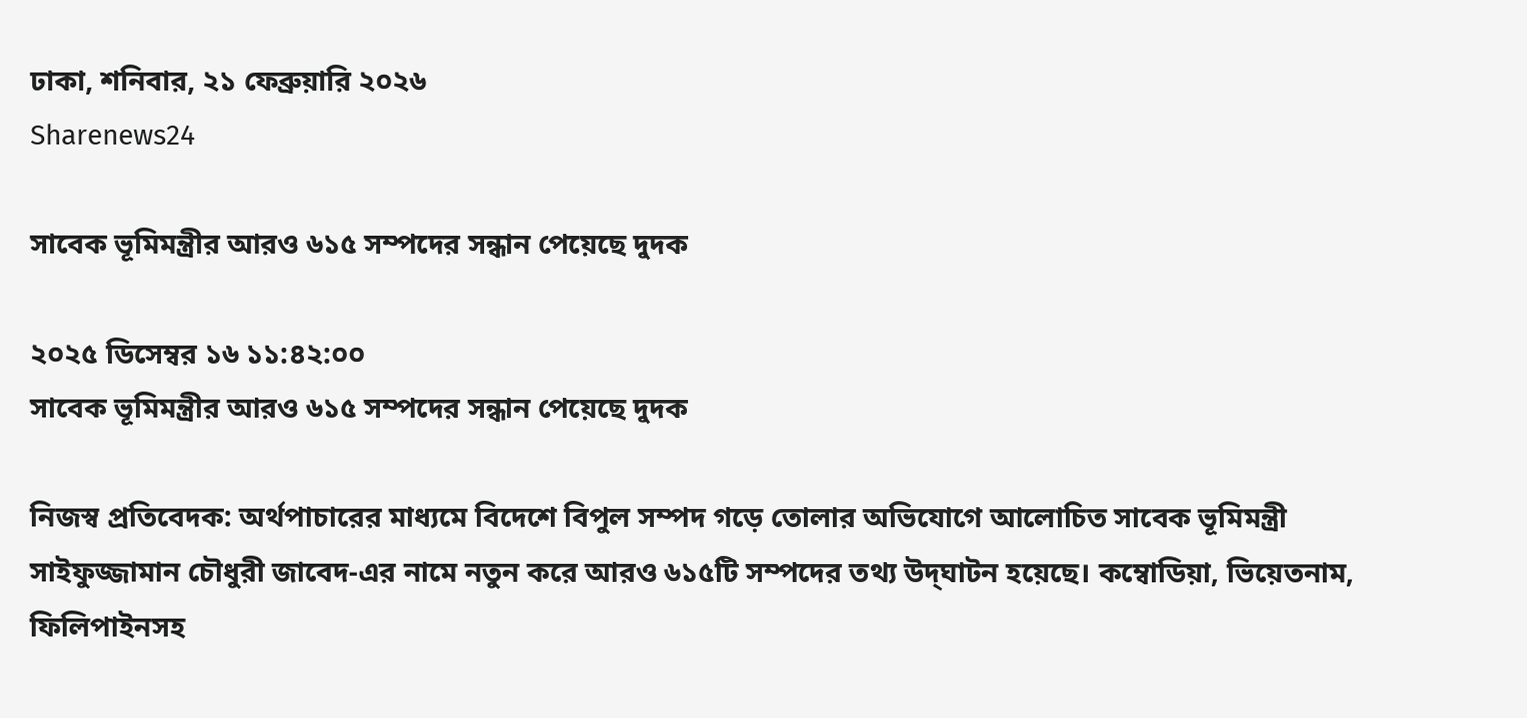ঢাকা, শনিবার, ২১ ফেব্রুয়ারি ২০২৬
Sharenews24

সাবেক ভূমিমন্ত্রীর আরও ৬১৫ সম্পদের সন্ধান পেয়েছে দুদক

২০২৫ ডিসেম্বর ১৬ ১১:৪২:০০
সাবেক ভূমিমন্ত্রীর আরও ৬১৫ সম্পদের সন্ধান পেয়েছে দুদক

নিজস্ব প্রতিবেদক: অর্থপাচারের মাধ্যমে বিদেশে বিপুল সম্পদ গড়ে তোলার অভিযোগে আলোচিত সাবেক ভূমিমন্ত্রী সাইফুজ্জামান চৌধুরী জাবেদ-এর নামে নতুন করে আরও ৬১৫টি সম্পদের তথ্য উদ্‌ঘাটন হয়েছে। কম্বোডিয়া, ভিয়েতনাম, ফিলিপাইনসহ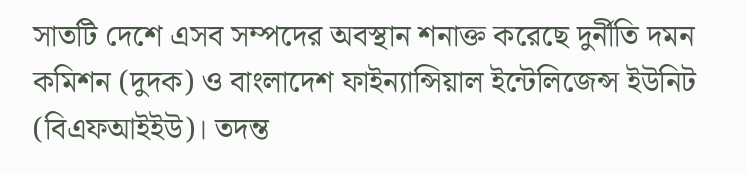সাতটি দেশে এসব সম্পদের অবস্থান শনাক্ত করেছে দুর্নীতি দমন কমিশন (দুদক) ও বাংলাদেশ ফাইন্যান্সিয়াল ইন্টেলিজেন্স ইউনিট (বিএফআইইউ)। তদন্ত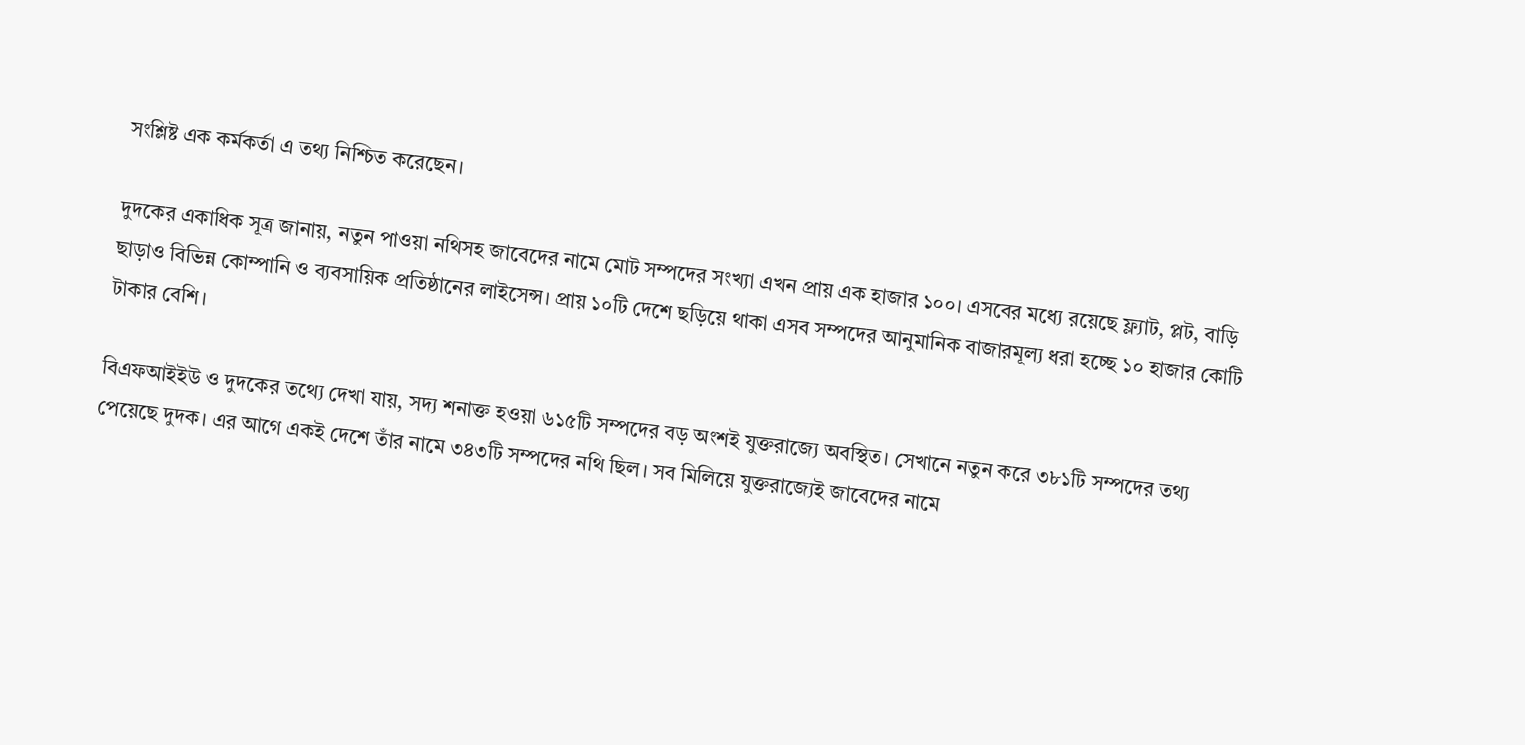সংশ্লিষ্ট এক কর্মকর্তা এ তথ্য নিশ্চিত করেছেন।

দুদকের একাধিক সূত্র জানায়, নতুন পাওয়া নথিসহ জাবেদের নামে মোট সম্পদের সংখ্যা এখন প্রায় এক হাজার ১০০। এসবের মধ্যে রয়েছে ফ্ল্যাট, প্লট, বাড়ি ছাড়াও বিভিন্ন কোম্পানি ও ব্যবসায়িক প্রতিষ্ঠানের লাইসেন্স। প্রায় ১০টি দেশে ছড়িয়ে থাকা এসব সম্পদের আনুমানিক বাজারমূল্য ধরা হচ্ছে ১০ হাজার কোটি টাকার বেশি।

বিএফআইইউ ও দুদকের তথ্যে দেখা যায়, সদ্য শনাক্ত হওয়া ৬১৫টি সম্পদের বড় অংশই যুক্তরাজ্যে অবস্থিত। সেখানে নতুন করে ৩৮১টি সম্পদের তথ্য পেয়েছে দুদক। এর আগে একই দেশে তাঁর নামে ৩৪৩টি সম্পদের নথি ছিল। সব মিলিয়ে যুক্তরাজ্যেই জাবেদের নামে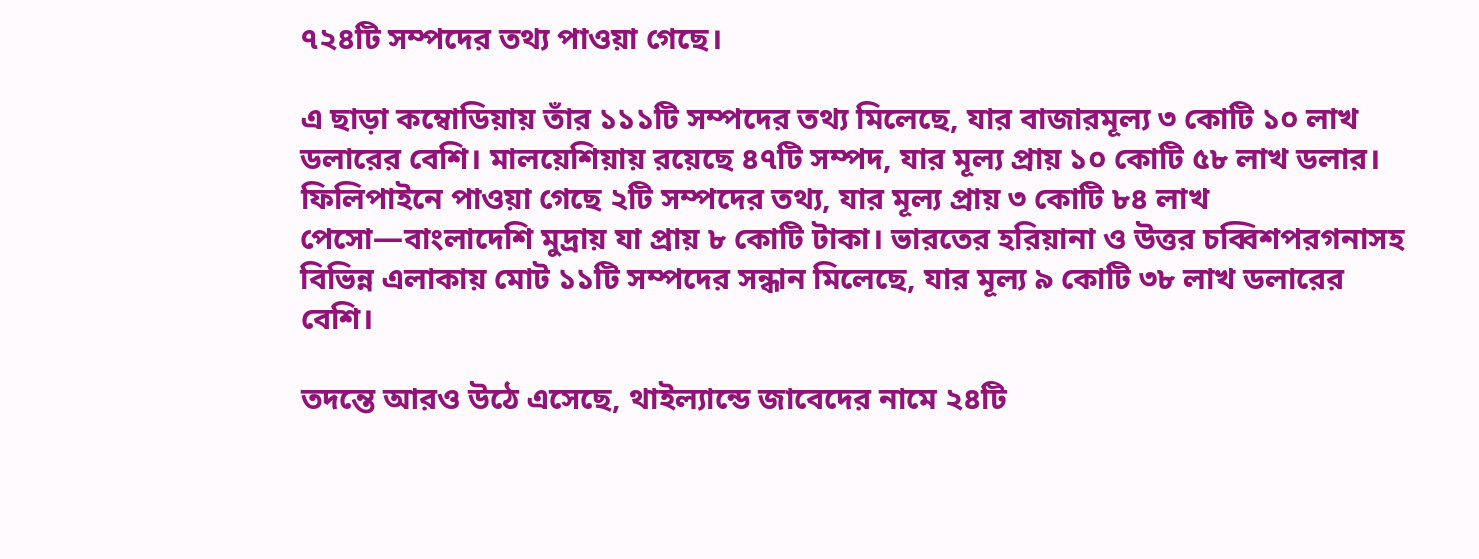৭২৪টি সম্পদের তথ্য পাওয়া গেছে।

এ ছাড়া কম্বোডিয়ায় তাঁর ১১১টি সম্পদের তথ্য মিলেছে, যার বাজারমূল্য ৩ কোটি ১০ লাখ ডলারের বেশি। মালয়েশিয়ায় রয়েছে ৪৭টি সম্পদ, যার মূল্য প্রায় ১০ কোটি ৫৮ লাখ ডলার। ফিলিপাইনে পাওয়া গেছে ২টি সম্পদের তথ্য, যার মূল্য প্রায় ৩ কোটি ৮৪ লাখ পেসো—বাংলাদেশি মুদ্রায় যা প্রায় ৮ কোটি টাকা। ভারতের হরিয়ানা ও উত্তর চব্বিশপরগনাসহ বিভিন্ন এলাকায় মোট ১১টি সম্পদের সন্ধান মিলেছে, যার মূল্য ৯ কোটি ৩৮ লাখ ডলারের বেশি।

তদন্তে আরও উঠে এসেছে, থাইল্যান্ডে জাবেদের নামে ২৪টি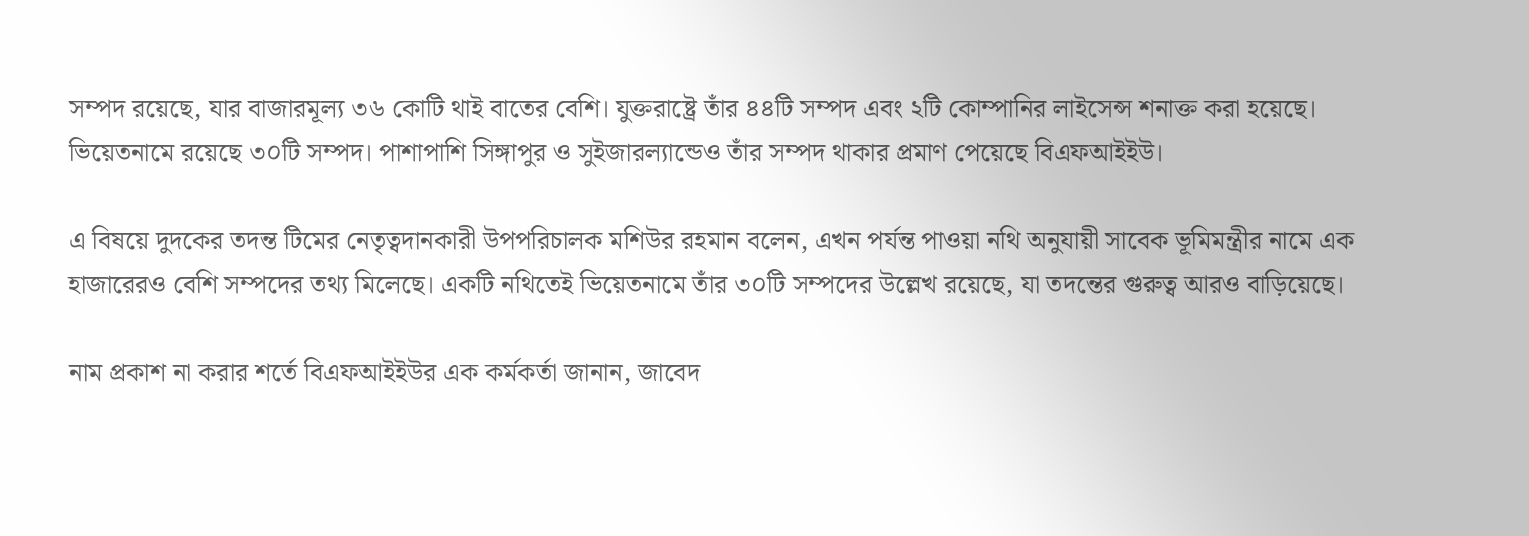সম্পদ রয়েছে, যার বাজারমূল্য ৩৬ কোটি থাই বাতের বেশি। যুক্তরাষ্ট্রে তাঁর ৪৪টি সম্পদ এবং ২টি কোম্পানির লাইসেন্স শনাক্ত করা হয়েছে। ভিয়েতনামে রয়েছে ৩০টি সম্পদ। পাশাপাশি সিঙ্গাপুর ও সুইজারল্যান্ডেও তাঁর সম্পদ থাকার প্রমাণ পেয়েছে বিএফআইইউ।

এ বিষয়ে দুদকের তদন্ত টিমের নেতৃত্বদানকারী উপপরিচালক মশিউর রহমান বলেন, এখন পর্যন্ত পাওয়া নথি অনুযায়ী সাবেক ভূমিমন্ত্রীর নামে এক হাজারেরও বেশি সম্পদের তথ্য মিলেছে। একটি নথিতেই ভিয়েতনামে তাঁর ৩০টি সম্পদের উল্লেখ রয়েছে, যা তদন্তের গুরুত্ব আরও বাড়িয়েছে।

নাম প্রকাশ না করার শর্তে বিএফআইইউর এক কর্মকর্তা জানান, জাবেদ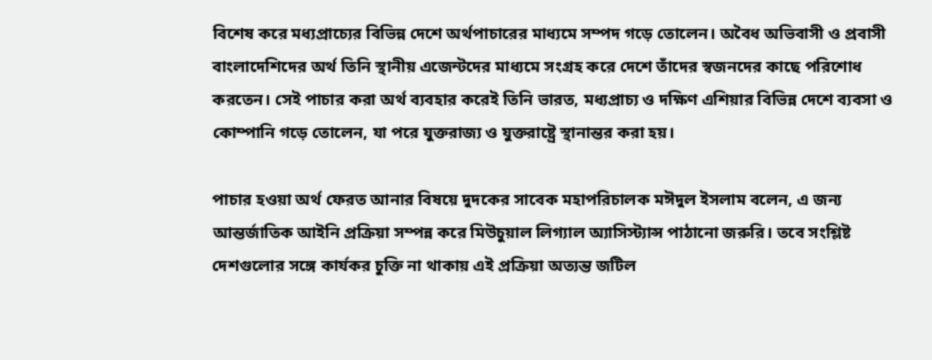বিশেষ করে মধ্যপ্রাচ্যের বিভিন্ন দেশে অর্থপাচারের মাধ্যমে সম্পদ গড়ে তোলেন। অবৈধ অভিবাসী ও প্রবাসী বাংলাদেশিদের অর্থ তিনি স্থানীয় এজেন্টদের মাধ্যমে সংগ্রহ করে দেশে তাঁদের স্বজনদের কাছে পরিশোধ করতেন। সেই পাচার করা অর্থ ব্যবহার করেই তিনি ভারত, মধ্যপ্রাচ্য ও দক্ষিণ এশিয়ার বিভিন্ন দেশে ব্যবসা ও কোম্পানি গড়ে তোলেন, যা পরে যুক্তরাজ্য ও যুক্তরাষ্ট্রে স্থানান্তর করা হয়।

পাচার হওয়া অর্থ ফেরত আনার বিষয়ে দুদকের সাবেক মহাপরিচালক মঈদুল ইসলাম বলেন, এ জন্য আন্তর্জাতিক আইনি প্রক্রিয়া সম্পন্ন করে মিউচুয়াল লিগ্যাল অ্যাসিস্ট্যান্স পাঠানো জরুরি। তবে সংশ্লিষ্ট দেশগুলোর সঙ্গে কার্যকর চুক্তি না থাকায় এই প্রক্রিয়া অত্যন্ত জটিল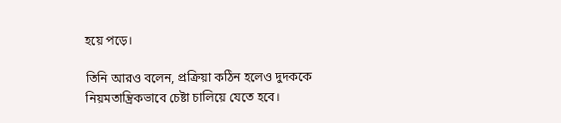হয়ে পড়ে।

তিনি আরও বলেন, প্রক্রিয়া কঠিন হলেও দুদককে নিয়মতান্ত্রিকভাবে চেষ্টা চালিয়ে যেতে হবে।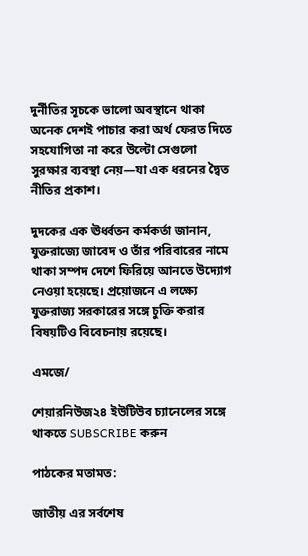দুর্নীতির সূচকে ভালো অবস্থানে থাকা অনেক দেশই পাচার করা অর্থ ফেরত দিতে সহযোগিতা না করে উল্টো সেগুলো সুরক্ষার ব্যবস্থা নেয়—যা এক ধরনের দ্বৈত নীতির প্রকাশ।

দুদকের এক ঊর্ধ্বতন কর্মকর্তা জানান, যুক্তরাজ্যে জাবেদ ও তাঁর পরিবারের নামে থাকা সম্পদ দেশে ফিরিয়ে আনতে উদ্যোগ নেওয়া হয়েছে। প্রয়োজনে এ লক্ষ্যে যুক্তরাজ্য সরকারের সঙ্গে চুক্তি করার বিষয়টিও বিবেচনায় রয়েছে।

এমজে/

শেয়ারনিউজ২৪ ইউটিউব চ্যানেলের সঙ্গে থাকতে SUBSCRIBE করুন

পাঠকের মতামত:

জাতীয় এর সর্বশেষ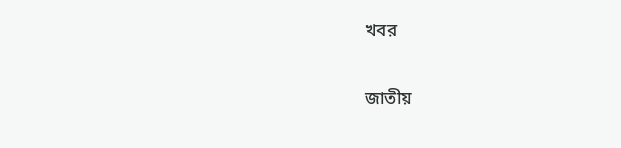খবর

জাতীয়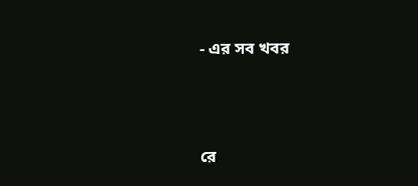- এর সব খবর



রে